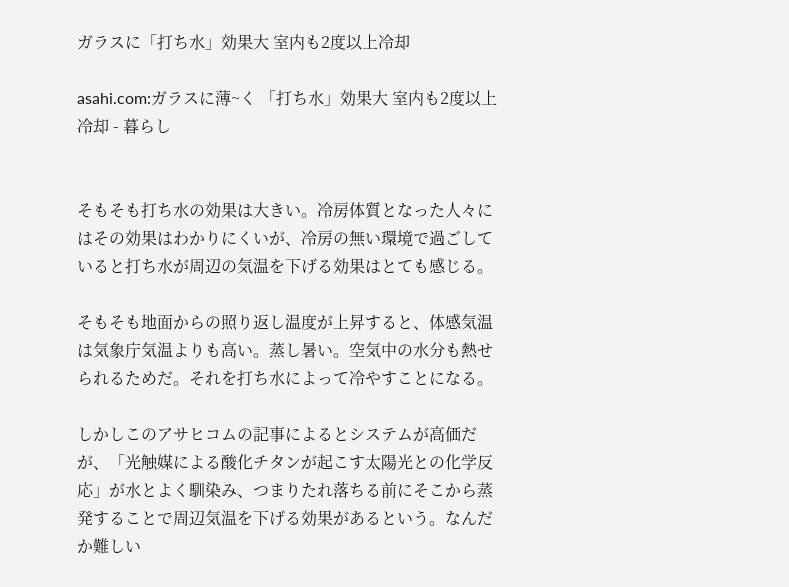ガラスに「打ち水」効果大 室内も2度以上冷却

asahi.com:ガラスに薄~く 「打ち水」効果大 室内も2度以上冷却 - 暮らし


そもそも打ち水の効果は大きい。冷房体質となった人々にはその効果はわかりにくいが、冷房の無い環境で過ごしていると打ち水が周辺の気温を下げる効果はとても感じる。

そもそも地面からの照り返し温度が上昇すると、体感気温は気象庁気温よりも高い。蒸し暑い。空気中の水分も熱せられるためだ。それを打ち水によって冷やすことになる。

しかしこのアサヒコムの記事によるとシステムが高価だが、「光触媒による酸化チタンが起こす太陽光との化学反応」が水とよく馴染み、つまりたれ落ちる前にそこから蒸発することで周辺気温を下げる効果があるという。なんだか難しい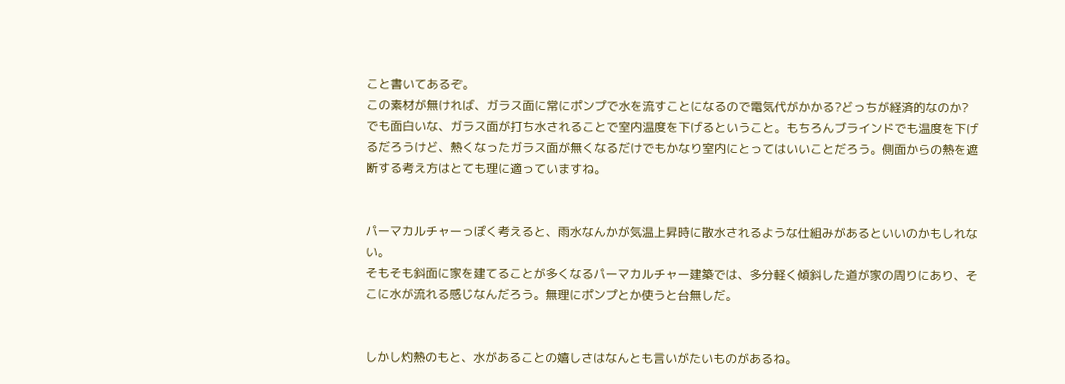こと書いてあるぞ。
この素材が無ければ、ガラス面に常にポンプで水を流すことになるので電気代がかかる?どっちが経済的なのか?
でも面白いな、ガラス面が打ち水されることで室内温度を下げるということ。もちろんブラインドでも温度を下げるだろうけど、熱くなったガラス面が無くなるだけでもかなり室内にとってはいいことだろう。側面からの熱を遮断する考え方はとても理に適っていますね。


パーマカルチャーっぽく考えると、雨水なんかが気温上昇時に散水されるような仕組みがあるといいのかもしれない。
そもそも斜面に家を建てることが多くなるパーマカルチャー建築では、多分軽く傾斜した道が家の周りにあり、そこに水が流れる感じなんだろう。無理にポンプとか使うと台無しだ。


しかし灼熱のもと、水があることの嬉しさはなんとも言いがたいものがあるね。